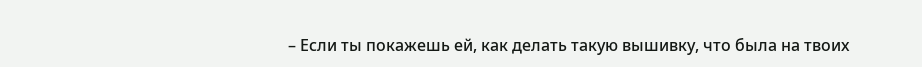– Если ты покажешь ей, как делать такую вышивку, что была на твоих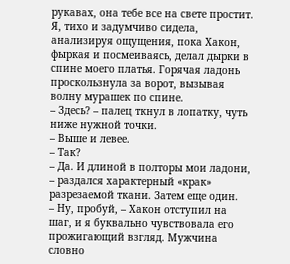рукавах, она тебе все на свете простит.
Я, тихо и задумчиво сидела, анализируя ощущения, пока Хакон, фыркая и посмеиваясь, делал дырки в спине моего платья. Горячая ладонь проскользнула за ворот, вызывая волну мурашек по спине.
– Здесь? – палец ткнул в лопатку, чуть ниже нужной точки.
– Выше и левее.
– Так?
– Да. И длиной в полторы мои ладони, – раздался характерный «крак» разрезаемой ткани. Затем еще один.
– Ну, пробуй, – Хакон отступил на шаг, и я буквально чувствовала его прожигающий взгляд. Мужчина словно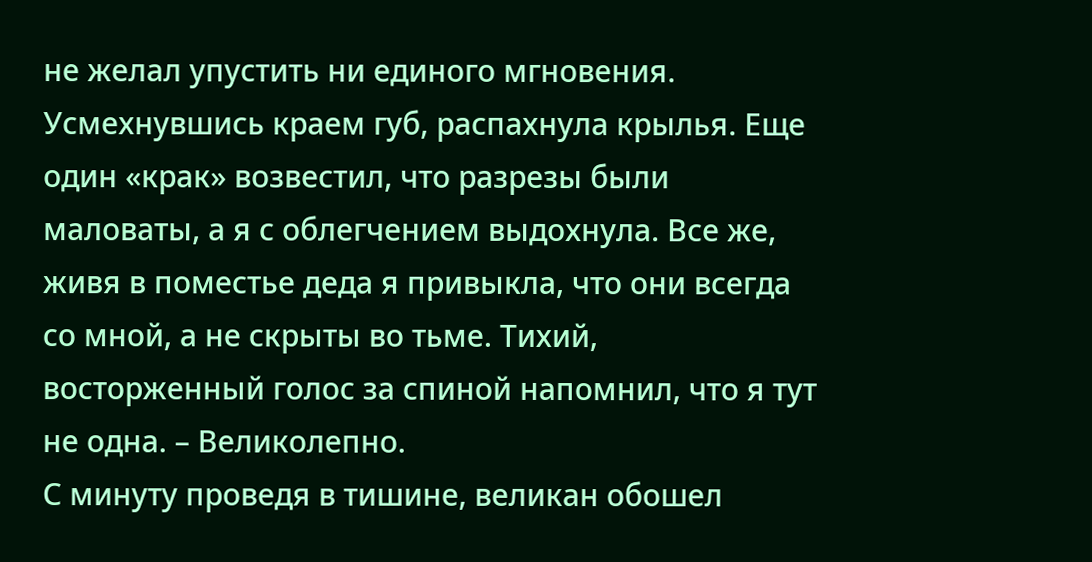не желал упустить ни единого мгновения. Усмехнувшись краем губ, распахнула крылья. Еще один «крак» возвестил, что разрезы были маловаты, а я с облегчением выдохнула. Все же, живя в поместье деда я привыкла, что они всегда со мной, а не скрыты во тьме. Тихий, восторженный голос за спиной напомнил, что я тут не одна. – Великолепно.
С минуту проведя в тишине, великан обошел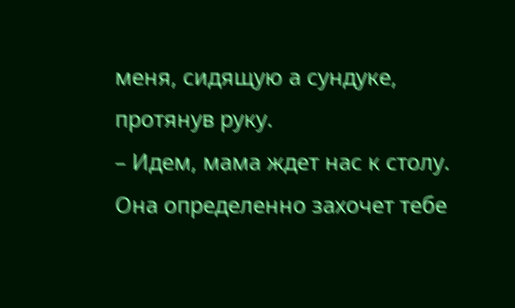меня, сидящую а сундуке, протянув руку.
– Идем, мама ждет нас к столу. Она определенно захочет тебе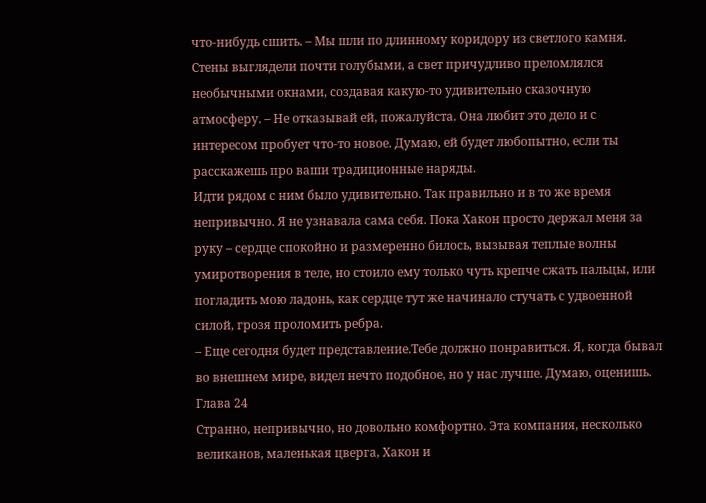что-нибудь сшить. – Мы шли по длинному коридору из светлого камня. Стены выглядели почти голубыми, а свет причудливо преломлялся необычными окнами, создавая какую-то удивительно сказочную атмосферу. – Не отказывай ей, пожалуйста. Она любит это дело и с интересом пробует что-то новое. Думаю, ей будет любопытно, если ты расскажешь про ваши традиционные наряды.
Идти рядом с ним было удивительно. Так правильно и в то же время непривычно. Я не узнавала сама себя. Пока Хакон просто держал меня за руку – сердце спокойно и размеренно билось, вызывая теплые волны умиротворения в теле, но стоило ему только чуть крепче сжать пальцы, или погладить мою ладонь, как сердце тут же начинало стучать с удвоенной силой, грозя проломить ребра.
– Еще сегодня будет представление.Тебе должно понравиться. Я, когда бывал во внешнем мире, видел нечто подобное, но у нас лучше. Думаю, оценишь.
Глава 24
Странно, непривычно, но довольно комфортно. Эта компания, несколько великанов, маленькая цверга, Хакон и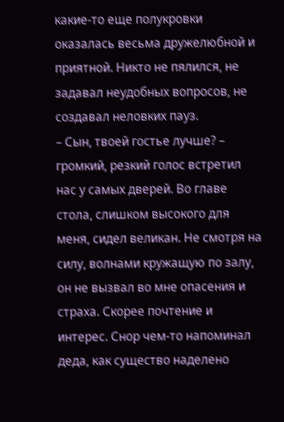какие-то еще полукровки оказалась весьма дружелюбной и приятной. Никто не пялился, не задавал неудобных вопросов, не создавал неловких пауз.
– Сын, твоей гостье лучше? – громкий, резкий голос встретил нас у самых дверей. Во главе стола, слишком высокого для меня, сидел великан. Не смотря на силу, волнами кружащую по залу, он не вызвал во мне опасения и страха. Скорее почтение и интерес. Снор чем-то напоминал деда, как существо наделено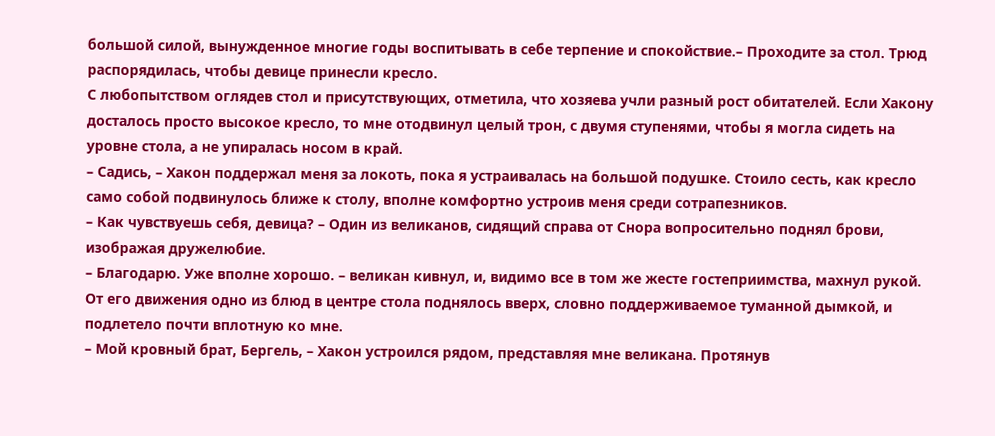большой силой, вынужденное многие годы воспитывать в себе терпение и спокойствие.– Проходите за стол. Трюд распорядилась, чтобы девице принесли кресло.
С любопытством оглядев стол и присутствующих, отметила, что хозяева учли разный рост обитателей. Если Хакону досталось просто высокое кресло, то мне отодвинул целый трон, с двумя ступенями, чтобы я могла сидеть на уровне стола, а не упиралась носом в край.
– Садись, – Хакон поддержал меня за локоть, пока я устраивалась на большой подушке. Стоило сесть, как кресло само собой подвинулось ближе к столу, вполне комфортно устроив меня среди сотрапезников.
– Как чувствуешь себя, девица? – Один из великанов, сидящий справа от Снора вопросительно поднял брови, изображая дружелюбие.
– Благодарю. Уже вполне хорошо. – великан кивнул, и, видимо все в том же жесте гостеприимства, махнул рукой. От его движения одно из блюд в центре стола поднялось вверх, словно поддерживаемое туманной дымкой, и подлетело почти вплотную ко мне.
– Мой кровный брат, Бергель, – Хакон устроился рядом, представляя мне великана. Протянув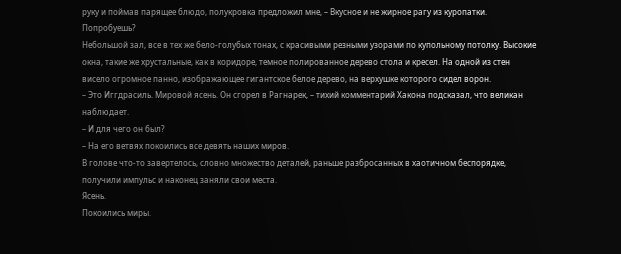руку и поймав парящее блюдо, полукровка предложил мне, – Вкусное и не жирное рагу из куропатки. Попробуешь?
Небольшой зал, все в тех же бело-голубых тонах, с красивыми резными узорами по купольному потолку. Высокие окна, такие же хрустальные, как в коридоре, темное полированное дерево стола и кресел. На одной из стен висело огромное панно, изображающее гигантское белое дерево, на верхушке которого сидел ворон.
– Это Иггдрасиль. Мировой ясень. Он сгорел в Рагнарек, – тихий комментарий Хакона подсказал, что великан наблюдает.
– И для чего он был?
– На его ветвях покоились все девять наших миров.
В голове что-то завертелось, словно множество деталей, раньше разбросанных в хаотичном беспорядке, получили импульс и наконец заняли свои места.
Ясень.
Покоились миры.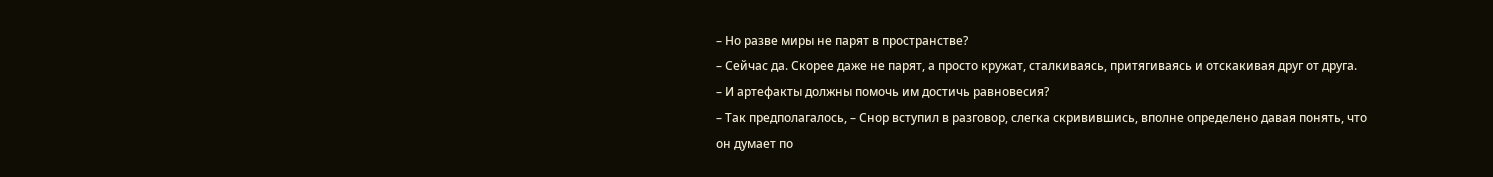– Но разве миры не парят в пространстве?
– Сейчас да. Скорее даже не парят, а просто кружат, сталкиваясь, притягиваясь и отскакивая друг от друга.
– И артефакты должны помочь им достичь равновесия?
– Так предполагалось, – Снор вступил в разговор, слегка скривившись, вполне определено давая понять, что он думает по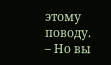этому поводу.
– Но вы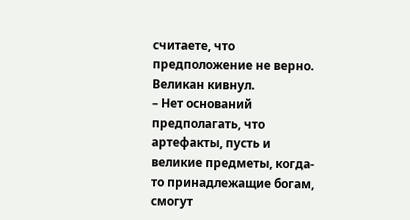считаете, что предположение не верно.
Великан кивнул.
– Нет оснований предполагать, что артефакты, пусть и великие предметы, когда-то принадлежащие богам, смогут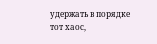удержать в порядке тот хаос,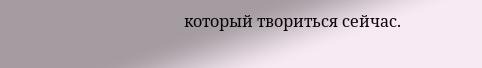который твориться сейчас.